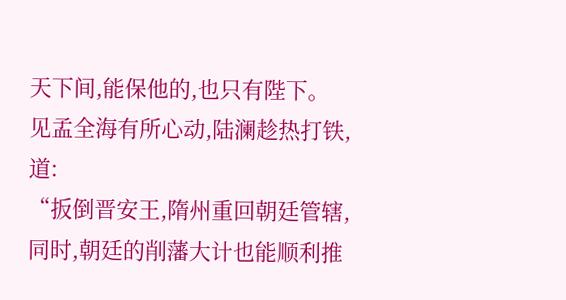天下间,能保他的,也只有陛下。
见孟全海有所心动,陆澜趁热打铁,道:
“扳倒晋安王,隋州重回朝廷管辖,同时,朝廷的削藩大计也能顺利推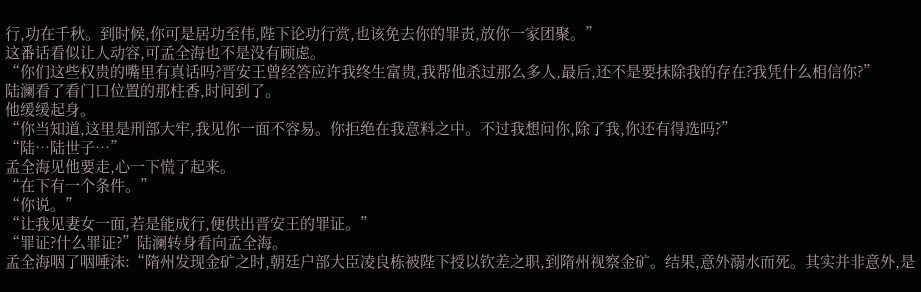行,功在千秋。到时候,你可是居功至伟,陛下论功行赏,也该免去你的罪责,放你一家团聚。”
这番话看似让人动容,可孟全海也不是没有顾虑。
“你们这些权贵的嘴里有真话吗?晋安王曾经答应许我终生富贵,我帮他杀过那么多人,最后,还不是要抹除我的存在?我凭什么相信你?”
陆澜看了看门口位置的那柱香,时间到了。
他缓缓起身。
“你当知道,这里是刑部大牢,我见你一面不容易。你拒绝在我意料之中。不过我想问你,除了我,你还有得选吗?”
“陆…陆世子…”
孟全海见他要走,心一下慌了起来。
“在下有一个条件。”
“你说。”
“让我见妻女一面,若是能成行,便供出晋安王的罪证。”
“罪证?什么罪证?”陆澜转身看向孟全海。
孟全海咽了咽唾沫:“隋州发现金矿之时,朝廷户部大臣凌良栋被陛下授以钦差之职,到隋州视察金矿。结果,意外溺水而死。其实并非意外,是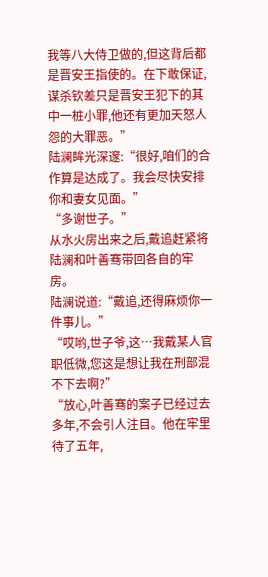我等八大侍卫做的,但这背后都是晋安王指使的。在下敢保证,谋杀钦差只是晋安王犯下的其中一桩小罪,他还有更加天怒人怨的大罪恶。”
陆澜眸光深邃:“很好,咱们的合作算是达成了。我会尽快安排你和妻女见面。”
“多谢世子。”
从水火房出来之后,戴追赶紧将陆澜和叶善骞带回各自的牢房。
陆澜说道:“戴追,还得麻烦你一件事儿。”
“哎哟,世子爷,这…我戴某人官职低微,您这是想让我在刑部混不下去啊?”
“放心,叶善骞的案子已经过去多年,不会引人注目。他在牢里待了五年,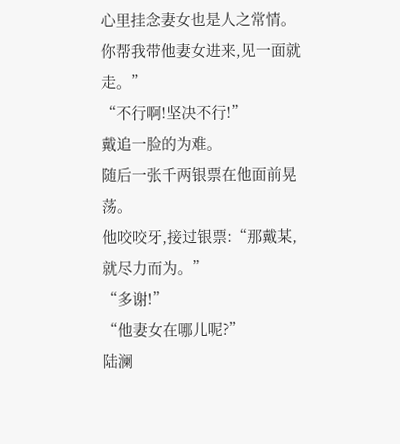心里挂念妻女也是人之常情。你帮我带他妻女进来,见一面就走。”
“不行啊!坚决不行!”
戴追一脸的为难。
随后一张千两银票在他面前晃荡。
他咬咬牙,接过银票:“那戴某,就尽力而为。”
“多谢!”
“他妻女在哪儿呢?”
陆澜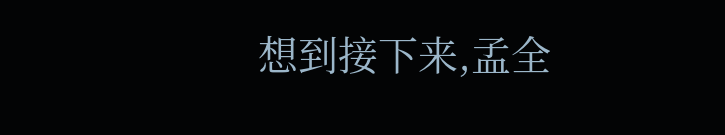想到接下来,孟全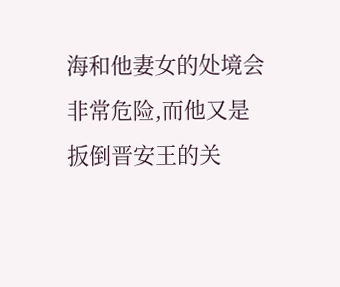海和他妻女的处境会非常危险,而他又是扳倒晋安王的关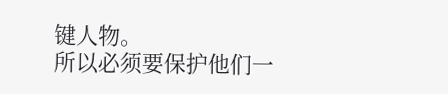键人物。
所以必须要保护他们一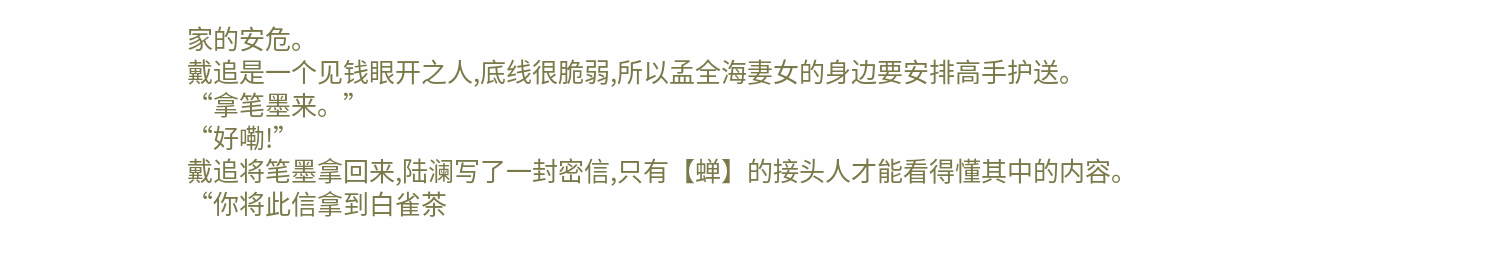家的安危。
戴追是一个见钱眼开之人,底线很脆弱,所以孟全海妻女的身边要安排高手护送。
“拿笔墨来。”
“好嘞!”
戴追将笔墨拿回来,陆澜写了一封密信,只有【蝉】的接头人才能看得懂其中的内容。
“你将此信拿到白雀茶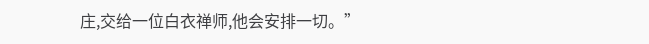庄,交给一位白衣禅师,他会安排一切。”